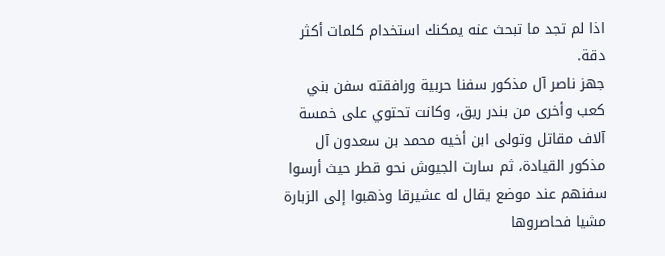اذا لم تجد ما تبحث عنه يمكنك استخدام كلمات أكثر دقة.
جهز ناصر آل مذكور سفنا حربية ورافقته سفن بني كعب وأخرى من بندر ريق، وكانت تحتوي على خمسة آلاف مقاتل وتولى ابن أخيه محمد بن سعدون آل مذكور القيادة، ثم سارت الجيوش نحو قطر حيث أرسوا سفنهم عند موضع يقال له عشيرقا وذهبوا إلى الزبارة مشيا فحاصروها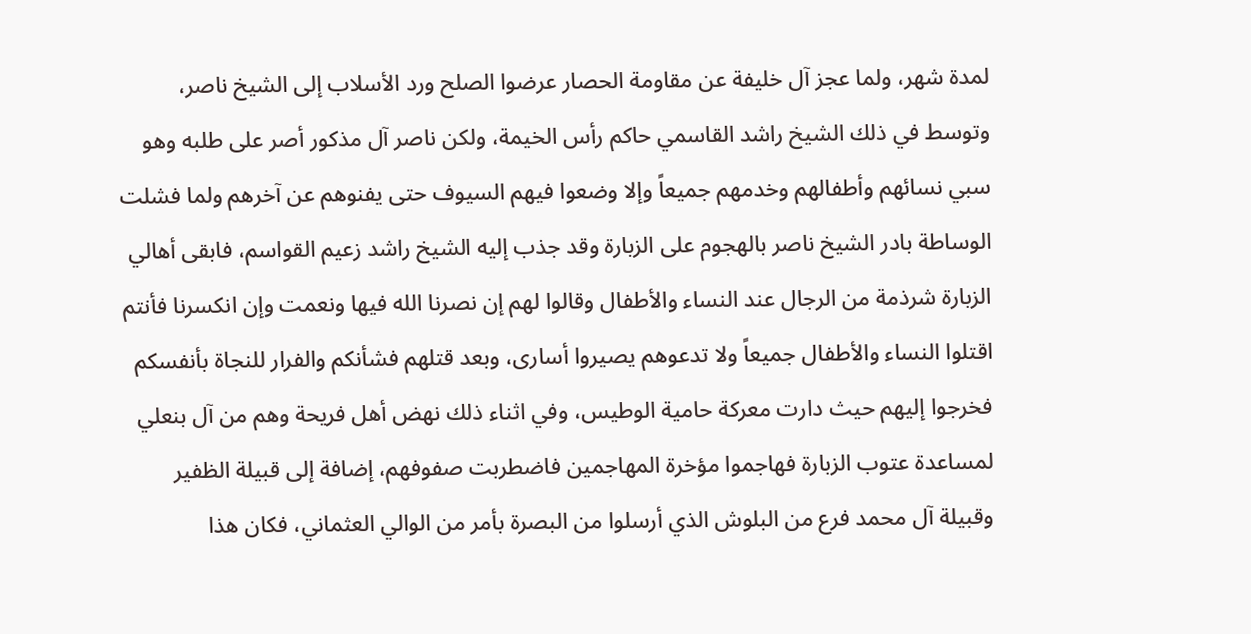لمدة شهر، ولما عجز آل خليفة عن مقاومة الحصار عرضوا الصلح ورد الأسلاب إلى الشيخ ناصر، وتوسط في ذلك الشيخ راشد القاسمي حاكم رأس الخيمة، ولكن ناصر آل مذكور أصر على طلبه وهو سبي نسائهم وأطفالهم وخدمهم جميعاً وإلا وضعوا فيهم السيوف حتى يفنوهم عن آخرهم ولما فشلت الوساطة بادر الشيخ ناصر بالهجوم على الزبارة وقد جذب إليه الشيخ راشد زعيم القواسم، فابقى أهالي الزبارة شرذمة من الرجال عند النساء والأطفال وقالوا لهم إن نصرنا الله فيها ونعمت وإن انكسرنا فأنتم اقتلوا النساء والأطفال جميعاً ولا تدعوهم يصيروا أسارى، وبعد قتلهم فشأنكم والفرار للنجاة بأنفسكم فخرجوا إليهم حيث دارت معركة حامية الوطيس، وفي اثناء ذلك نهض أهل فريحة وهم من آل بنعلي لمساعدة عتوب الزبارة فهاجموا مؤخرة المهاجمين فاضطربت صفوفهم، إضافة إلى قبيلة الظفير وقبيلة آل محمد فرع من البلوش الذي أرسلوا من البصرة بأمر من الوالي العثماني، فكان هذا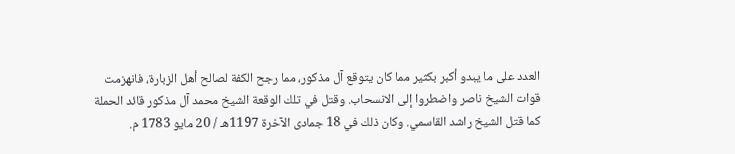العدد على ما يبدو أكبر بكثير مما كان يتوقع آل مذكور، مما رجح الكفة لصالح أهل الزبارة، فانهزمت قوات الشيخ ناصر واضطروا إلى الانسحاب. وقتل في تلك الوقعة الشيخ محمد آل مذكور قائد الحملة كما قتل الشيخ راشد القاسمي. وكان ذلك في 18 جمادى الآخرة 1197هـ / 20 مايو 1783 م.